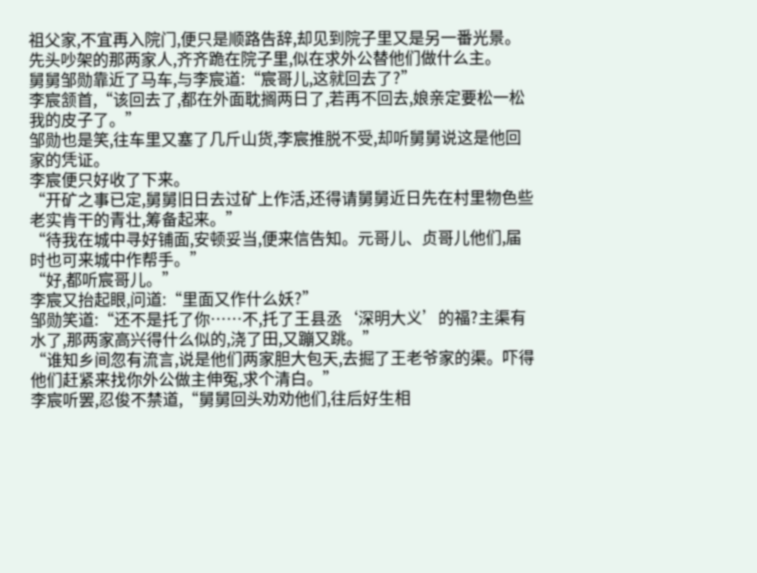祖父家,不宜再入院门,便只是顺路告辞,却见到院子里又是另一番光景。
先头吵架的那两家人,齐齐跪在院子里,似在求外公替他们做什么主。
舅舅邹勋靠近了马车,与李宸道:“宸哥儿,这就回去了?”
李宸颔首,“该回去了,都在外面耽搁两日了,若再不回去,娘亲定要松一松我的皮子了。”
邹勋也是笑,往车里又塞了几斤山货,李宸推脱不受,却听舅舅说这是他回家的凭证。
李宸便只好收了下来。
“开矿之事已定,舅舅旧日去过矿上作活,还得请舅舅近日先在村里物色些老实肯干的青壮,筹备起来。”
“待我在城中寻好铺面,安顿妥当,便来信告知。元哥儿、贞哥儿他们,届时也可来城中作帮手。”
“好,都听宸哥儿。”
李宸又抬起眼,问道:“里面又作什么妖?”
邹勋笑道:“还不是托了你……不,托了王县丞‘深明大义’的福?主渠有水了,那两家高兴得什么似的,浇了田,又蹦又跳。”
“谁知乡间忽有流言,说是他们两家胆大包天,去掘了王老爷家的渠。吓得他们赶紧来找你外公做主伸冤,求个清白。”
李宸听罢,忍俊不禁道,“舅舅回头劝劝他们,往后好生相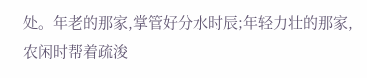处。年老的那家,掌管好分水时辰;年轻力壮的那家,农闲时帮着疏浚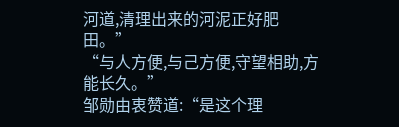河道,清理出来的河泥正好肥田。”
“与人方便,与己方便,守望相助,方能长久。”
邹勋由衷赞道:“是这个理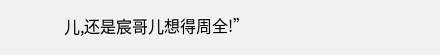儿,还是宸哥儿想得周全!”